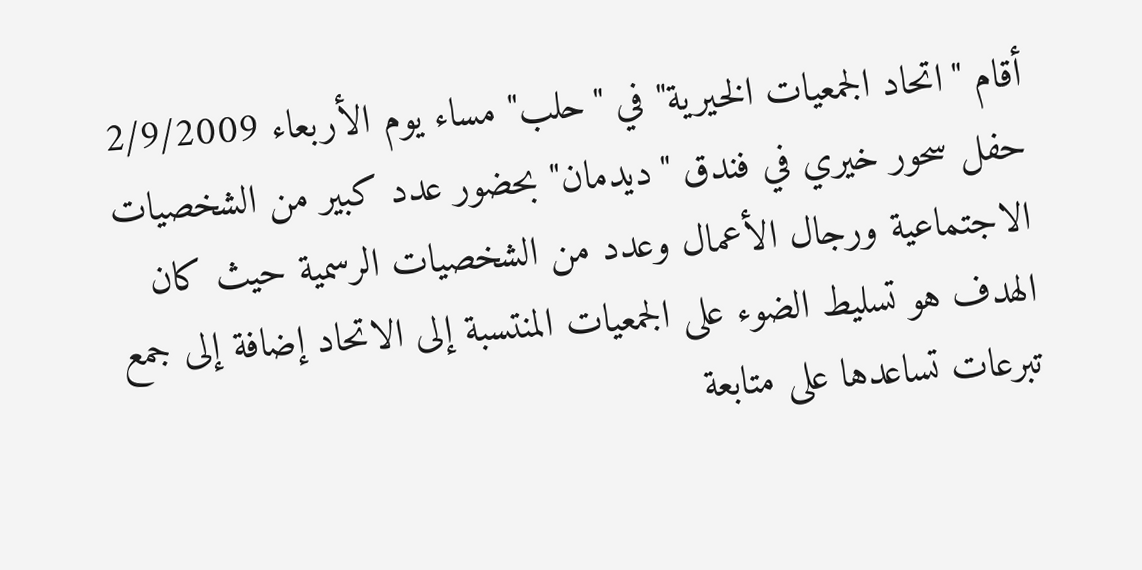أقام "اتحاد الجمعيات الخيرية" في "حلب" مساء يوم الأربعاء 2/9/2009 حفل سحور خيري في فندق "ديدمان" بحضور عدد كبير من الشخصيات الاجتماعية ورجال الأعمال وعدد من الشخصيات الرسمية حيث كان الهدف هو تسليط الضوء على الجمعيات المنتسبة إلى الاتحاد إضافة إلى جمع تبرعات تساعدها على متابعة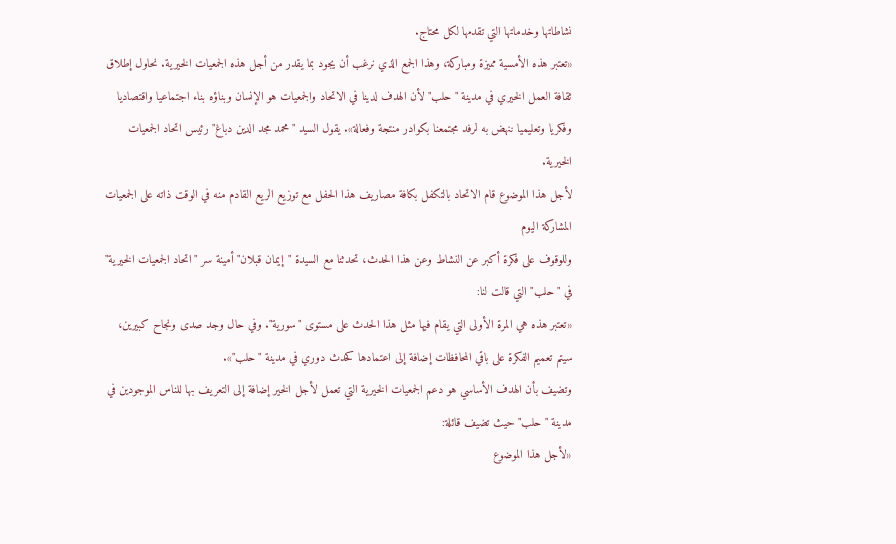نشاطاتها وخدماتها التي تقدمها لكل محتاج.
«تعتبر هذه الأمسية مميزة ومباركة، وهذا الجمع الذي نرغب أن يجود بما يقدر من أجل هذه الجمعيات الخيرية. نحاول إطلاق ثقافة العمل الخيري في مدينة "حلب" لأن الهدف لدينا في الاتحاد والجمعيات هو الإنسان وبناؤه بناء اجتماعيا واقتصاديا وفكريا وتعليميا ننهض به لرفد مجتمعنا بكوادر منتجة وفعالة». يقول السيد "محمد مجد الدين دباغ" رئيس اتحاد الجمعيات الخيرية.
لأجل هذا الموضوع قام الاتحاد بالتكفل بكافة مصاريف هذا الحفل مع توزيع الريع القادم منه في الوقت ذاته على الجمعيات المشاركة اليوم
وللوقوف على فكرة أكبر عن النشاط وعن هذا الحدث، تحدثنا مع السيدة "إيمان قبلان" أمينة سر "اتحاد الجمعيات الخيرية" في "حلب" التي قالت لنا:
«تعتبر هذه هي المرة الأولى التي يقام فيها مثل هذا الحدث على مستوى "سورية". وفي حال وجد صدى ونجاح كبيرين، سيتم تعميم الفكرة على باقي المحافظات إضافة إلى اعتمادها كحدث دوري في مدينة "حلب"».
وتضيف بأن الهدف الأساسي هو دعم الجمعيات الخيرية التي تعمل لأجل الخير إضافة إلى التعريف بها للناس الموجودين في مدينة "حلب" حيث تضيف قائلة:
«لأجل هذا الموضوع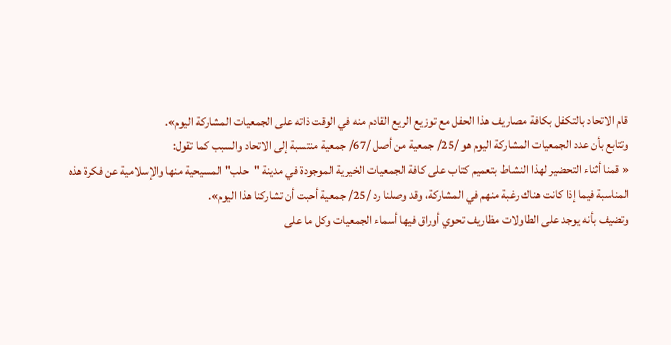قام الاتحاد بالتكفل بكافة مصاريف هذا الحفل مع توزيع الريع القادم منه في الوقت ذاته على الجمعيات المشاركة اليوم».
وتتابع بأن عدد الجمعيات المشاركة اليوم هو /25/ جمعية من أصل /67/ جمعية منتسبة إلى الاتحاد والسبب كما تقول:
« قمنا أثناء التحضير لهذا النشاط بتعميم كتاب على كافة الجمعيات الخيرية الموجودة في مدينة "حلب" المسيحية منها والإسلامية عن فكرة هذه المناسبة فيما إذا كانت هناك رغبة منهم في المشاركة، وقد وصلنا رد /25/ جمعية أحبت أن تشاركنا هذا اليوم».
وتضيف بأنه يوجد على الطاولات مظاريف تحوي أوراق فيها أسماء الجمعيات وكل ما على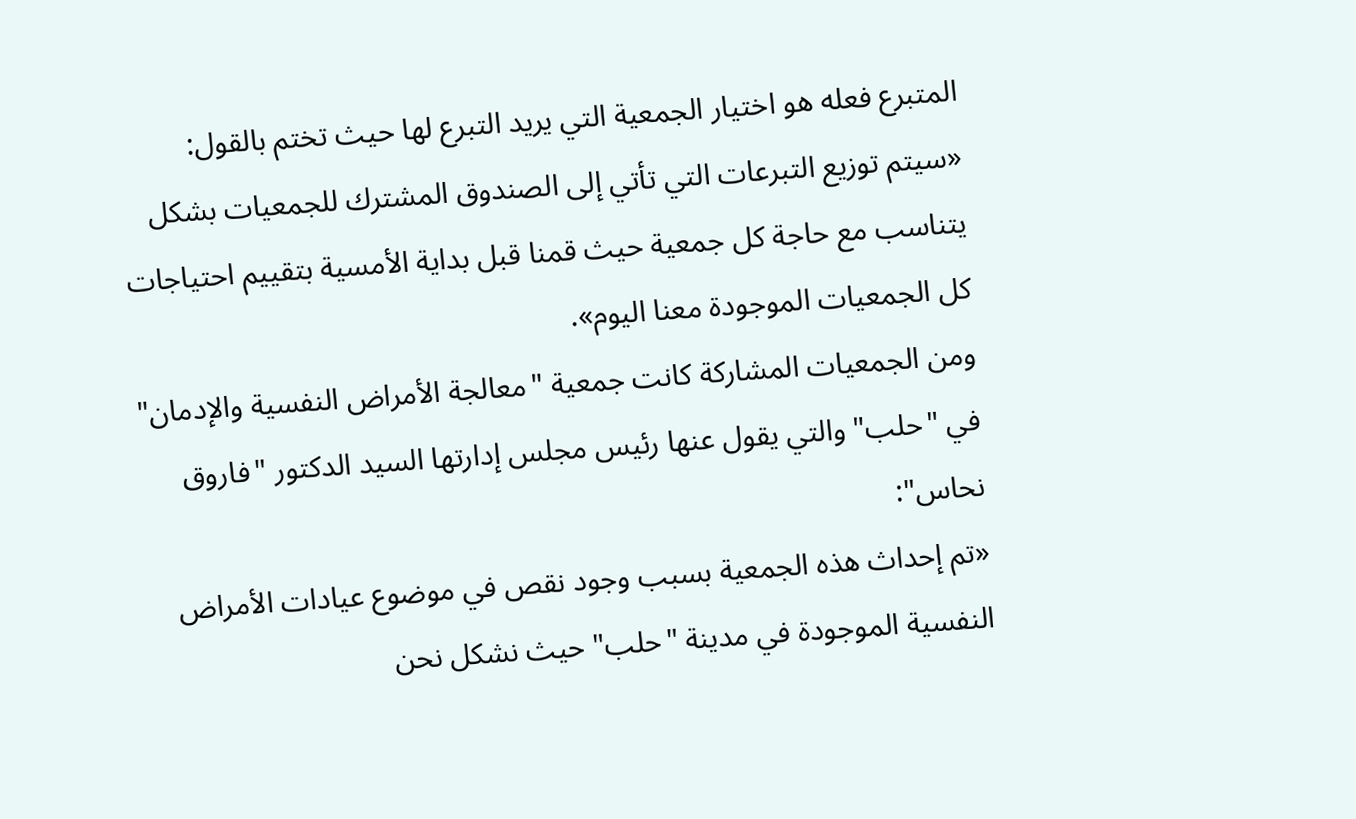المتبرع فعله هو اختيار الجمعية التي يريد التبرع لها حيث تختم بالقول:
«سيتم توزيع التبرعات التي تأتي إلى الصندوق المشترك للجمعيات بشكل يتناسب مع حاجة كل جمعية حيث قمنا قبل بداية الأمسية بتقييم احتياجات كل الجمعيات الموجودة معنا اليوم».
ومن الجمعيات المشاركة كانت جمعية "معالجة الأمراض النفسية والإدمان" في "حلب" والتي يقول عنها رئيس مجلس إدارتها السيد الدكتور "فاروق نحاس":
«تم إحداث هذه الجمعية بسبب وجود نقص في موضوع عيادات الأمراض النفسية الموجودة في مدينة "حلب" حيث نشكل نحن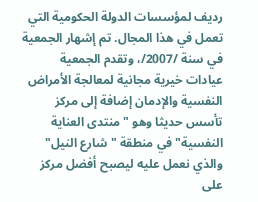رديف لمؤسسات الدولة الحكومية التي تعمل في هذا المجال. تم إشهار الجمعية في سنة /2007/، وتقدم الجمعية عيادات خيرية مجانية لمعالجة الأمراض النفسية والإدمان إضافة إلى مركز تأسس حديثا وهو "منتدى العناية النفسية" في منطقة "شارع النيل" والذي نعمل عليه ليصبح أفضل مركز على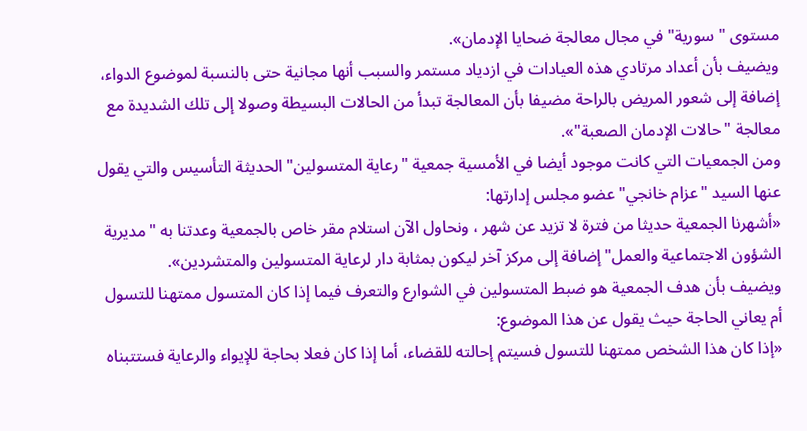مستوى "سورية" في مجال معالجة ضحايا الإدمان».
ويضيف بأن أعداد مرتادي هذه العيادات في ازدياد مستمر والسبب أنها مجانية حتى بالنسبة لموضوع الدواء، إضافة إلى شعور المريض بالراحة مضيفا بأن المعالجة تبدأ من الحالات البسيطة وصولا إلى تلك الشديدة مع معالجة "حالات الإدمان الصعبة"».
ومن الجمعيات التي كانت موجود أيضا في الأمسية جمعية "رعاية المتسولين" الحديثة التأسيس والتي يقول عنها السيد "عزام خانجي" عضو مجلس إدارتها:
«أشهرنا الجمعية حديثا من فترة لا تزيد عن شهر ، ونحاول الآن استلام مقر خاص بالجمعية وعدتنا به "مديرية الشؤون الاجتماعية والعمل" إضافة إلى مركز آخر ليكون بمثابة دار لرعاية المتسولين والمتشردين».
ويضيف بأن هدف الجمعية هو ضبط المتسولين في الشوارع والتعرف فيما إذا كان المتسول ممتهنا للتسول أم يعاني الحاجة حيث يقول عن هذا الموضوع:
«إذا كان هذا الشخص ممتهنا للتسول فسيتم إحالته للقضاء، أما إذا كان فعلا بحاجة للإيواء والرعاية فستتبناه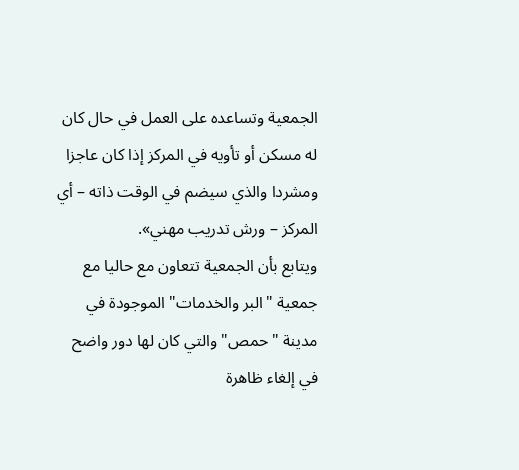الجمعية وتساعده على العمل في حال كان له مسكن أو تأويه في المركز إذا كان عاجزا ومشردا والذي سيضم في الوقت ذاته – أي المركز – ورش تدريب مهني».
ويتابع بأن الجمعية تتعاون مع حاليا مع جمعية "البر والخدمات" الموجودة في مدينة "حمص" والتي كان لها دور واضح في إلغاء ظاهرة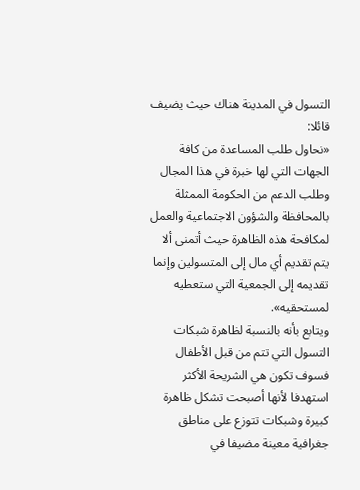التسول في المدينة هناك حيث يضيف قائلا:
«نحاول طلب المساعدة من كافة الجهات التي لها خبرة في هذا المجال وطلب الدعم من الحكومة الممثلة بالمحافظة والشؤون الاجتماعية والعمل لمكافحة هذه الظاهرة حيث أتمنى ألا يتم تقديم أي مال إلى المتسولين وإنما تقديمه إلى الجمعية التي ستعطيه لمستحقيه».
ويتابع بأنه بالنسبة لظاهرة شبكات التسول التي تتم من قبل الأطفال فسوف تكون هي الشريحة الأكثر استهدفا لأنها أصبحت تشكل ظاهرة كبيرة وشبكات تتوزع على مناطق جغرافية معينة مضيفا في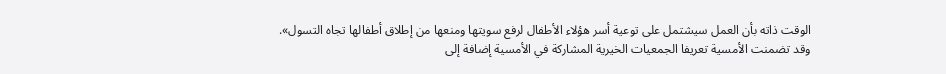الوقت ذاته بأن العمل سيشتمل على توعية أسر هؤلاء الأطفال لرفع سويتها ومنعها من إطلاق أطفالها تجاه التسول».
وقد تضمنت الأمسية تعريفا الجمعيات الخيرية المشاركة في الأمسية إضافة إلى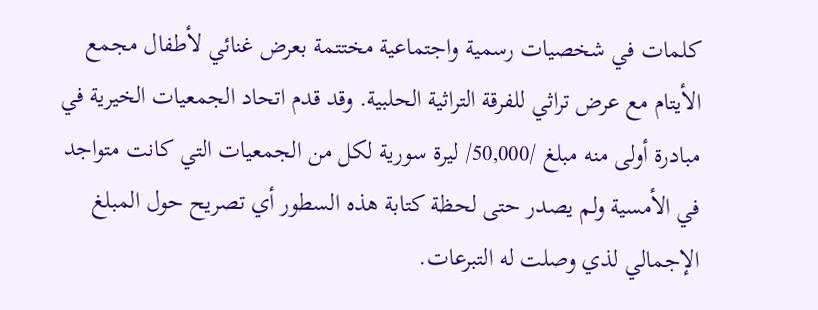كلمات في شخصيات رسمية واجتماعية مختتمة بعرض غنائي لأطفال مجمع الأيتام مع عرض تراثي للفرقة التراثية الحلبية. وقد قدم اتحاد الجمعيات الخيرية في مبادرة أولى منه مبلغ /50,000/ ليرة سورية لكل من الجمعيات التي كانت متواجد في الأمسية ولم يصدر حتى لحظة كتابة هذه السطور أي تصريح حول المبلغ الإجمالي لذي وصلت له التبرعات.